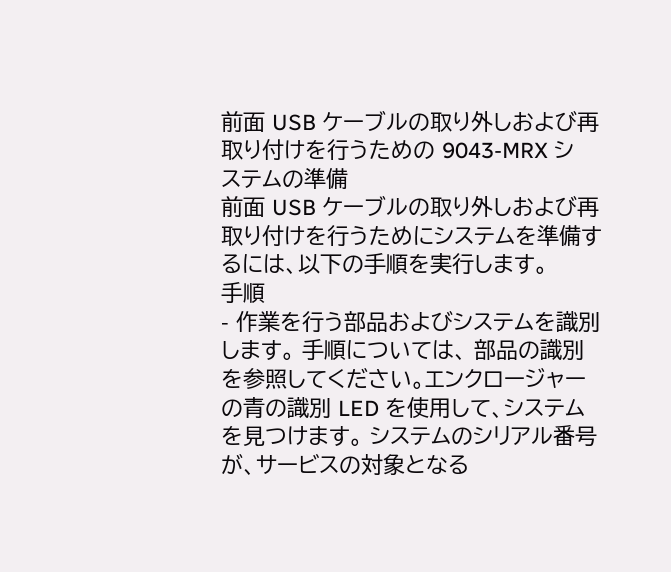前面 USB ケーブルの取り外しおよび再取り付けを行うための 9043-MRX システムの準備
前面 USB ケーブルの取り外しおよび再取り付けを行うためにシステムを準備するには、以下の手順を実行します。
手順
- 作業を行う部品およびシステムを識別します。 手順については、 部品の識別を参照してください。エンクロージャーの青の識別 LED を使用して、システムを見つけます。 システムのシリアル番号が、サービスの対象となる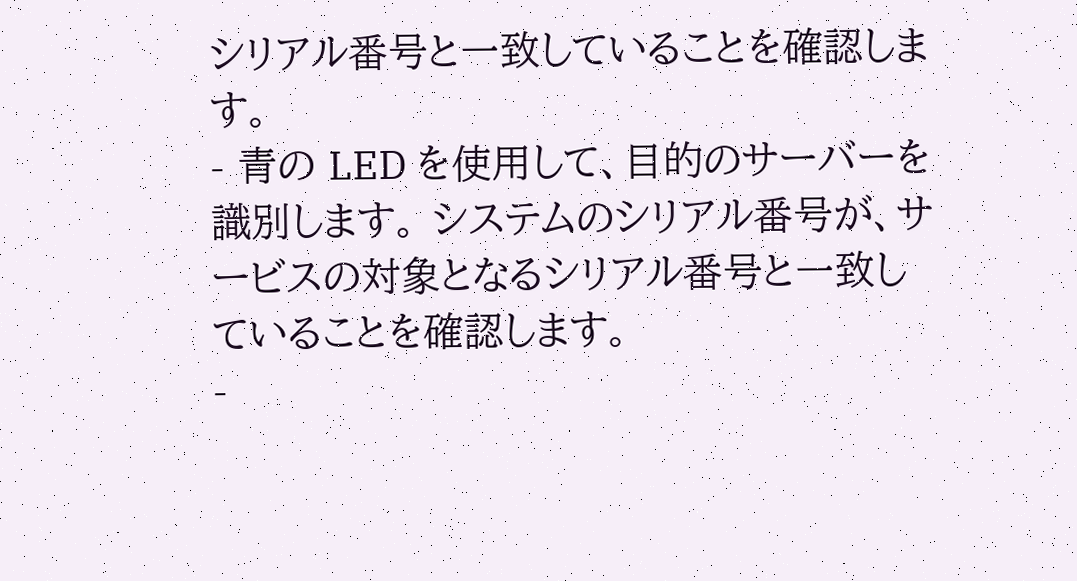シリアル番号と一致していることを確認します。
- 青の LED を使用して、目的のサーバーを識別します。 システムのシリアル番号が、サービスの対象となるシリアル番号と一致していることを確認します。
-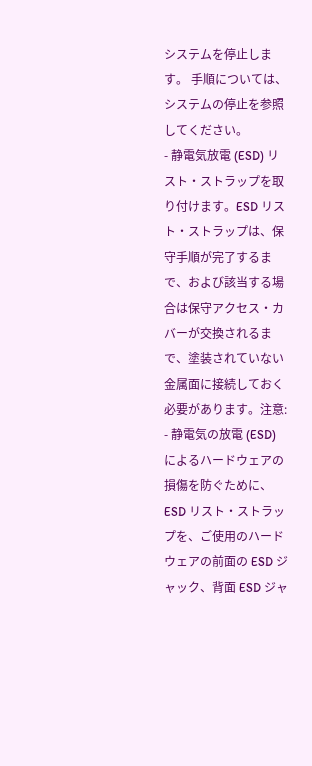システムを停止します。 手順については、 システムの停止を参照してください。
- 静電気放電 (ESD) リスト・ストラップを取り付けます。ESD リスト・ストラップは、保守手順が完了するまで、および該当する場合は保守アクセス・カバーが交換されるまで、塗装されていない金属面に接続しておく必要があります。注意:
- 静電気の放電 (ESD) によるハードウェアの損傷を防ぐために、ESD リスト・ストラップを、ご使用のハードウェアの前面の ESD ジャック、背面 ESD ジャ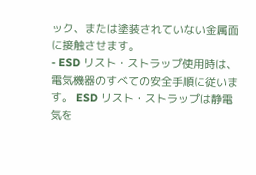ック、または塗装されていない金属面に接触させます。
- ESD リスト・ストラップ使用時は、電気機器のすべての安全手順に従います。 ESD リスト・ストラップは静電気を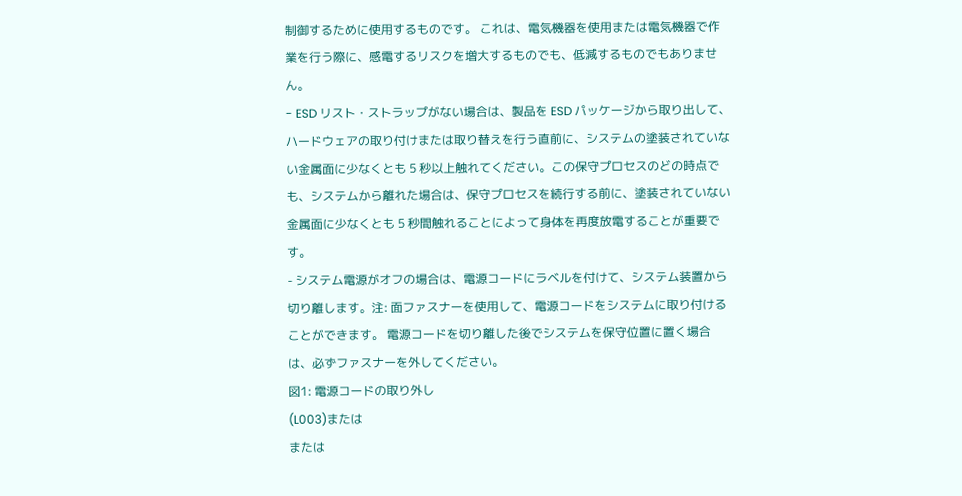制御するために使用するものです。 これは、電気機器を使用または電気機器で作業を行う際に、感電するリスクを増大するものでも、低減するものでもありません。
- ESD リスト・ストラップがない場合は、製品を ESD パッケージから取り出して、ハードウェアの取り付けまたは取り替えを行う直前に、システムの塗装されていない金属面に少なくとも 5 秒以上触れてください。この保守プロセスのどの時点でも、システムから離れた場合は、保守プロセスを続行する前に、塗装されていない金属面に少なくとも 5 秒間触れることによって身体を再度放電することが重要です。
- システム電源がオフの場合は、電源コードにラベルを付けて、システム装置から切り離します。注: 面ファスナーを使用して、電源コードをシステムに取り付けることができます。 電源コードを切り離した後でシステムを保守位置に置く場合は、必ずファスナーを外してください。
図1: 電源コードの取り外し
(L003)または
または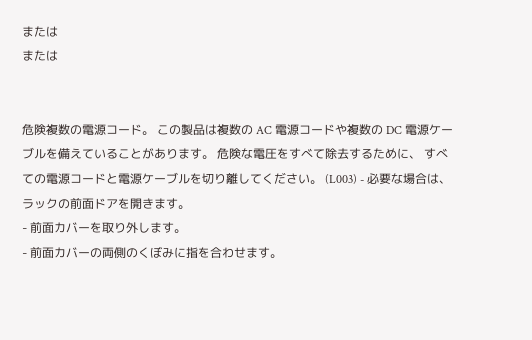または
または


危険複数の電源コード。 この製品は複数の AC 電源コードや複数の DC 電源ケーブルを備えていることがあります。 危険な電圧をすべて除去するために、 すべての電源コードと電源ケーブルを切り離してください。 (L003) - 必要な場合は、ラックの前面ドアを開きます。
- 前面カバーを取り外します。
- 前面カバーの両側のくぼみに指を合わせます。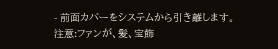- 前面カバーをシステムから引き離します。
注意:ファンが、髪、宝飾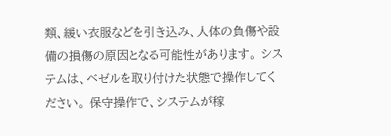類、緩い衣服などを引き込み、人体の負傷や設備の損傷の原因となる可能性があります。 システムは、ベゼルを取り付けた状態で操作してください。 保守操作で、システムが稼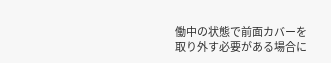働中の状態で前面カバーを取り外す必要がある場合に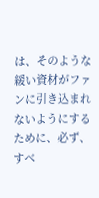は、そのような緩い資材がファンに引き込まれないようにするために、必ず、すべ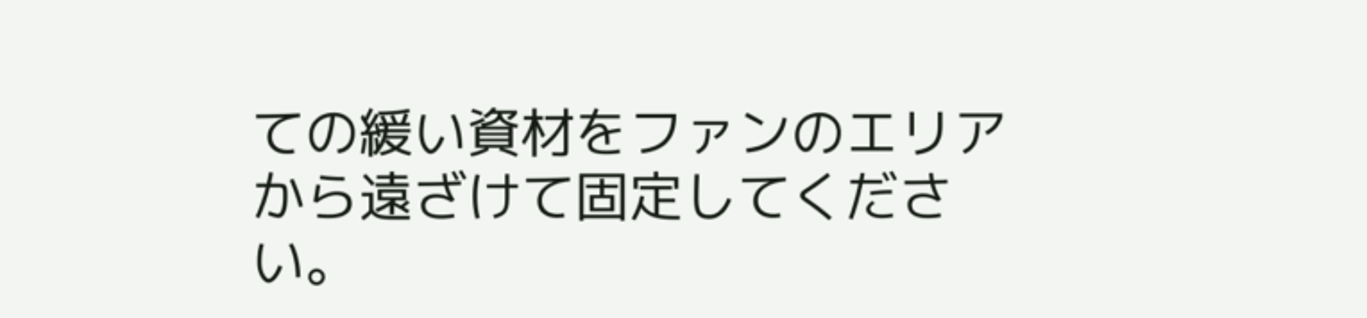ての緩い資材をファンのエリアから遠ざけて固定してください。